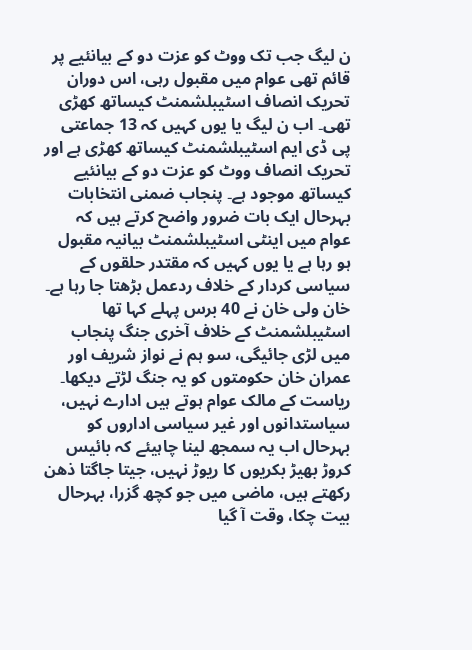ن لیگ جب تک ووٹ کو عزت دو کے بیانئیے پر قائم تھی عوام میں مقبول رہی، اس دوران تحریک انصاف اسٹیبلشمنٹ کیساتھ کھڑی تھی۔ اب ن لیگ یا یوں کہیں کہ 13 جماعتی پی ڈی ایم اسٹیبلشمنٹ کیساتھ کھڑی ہے اور تحریک انصاف ووٹ کو عزت دو کے بیانئیے کیساتھ موجود ہے۔ پنجاب ضمنی انتخابات بہرحال ایک بات ضرور واضح کرتے ہیں کہ عوام میں اینٹی اسٹیبلشمنٹ بیانیہ مقبول ہو رہا ہے یا یوں کہیں کہ مقتدر حلقوں کے سیاسی کردار کے خلاف ردعمل بڑھتا جا رہا ہے۔ خان ولی خان نے 40 برس پہلے کہا تھا اسٹیبلشمنٹ کے خلاف آخری جنگ پنجاب میں لڑی جائیگی، سو ہم نے نواز شریف اور عمران خان حکومتوں کو یہ جنگ لڑتے دیکھا۔
ریاست کے مالک عوام ہوتے ہیں ادارے نہیں، سیاستدانوں اور غیر سیاسی اداروں کو بہرحال اب یہ سمجھ لینا چاہیئے کہ بائیس کروڑ بھیڑ بکریوں کا ریوڑ نہیں، جیتا جاگتا ذھن رکھتے ہیں، ماضی میں جو کچھ گزرا، بہرحال بیت چکا، وقت آ گیا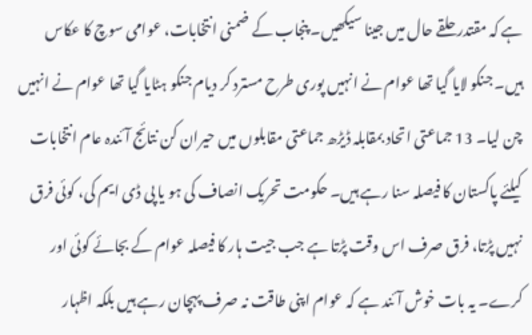ہے کہ مقتدر حلقے حال میں جینا سیکھیں۔ پنجاب کے ضمنی انتخابات، عوامی سوچ کا عکاس ہیں۔ جنکو لایا گیا تھا عوام نے انہیں پوری طرح مسترد کر دیام جنکو ہٹایا گیا تھا عوام نے انہیں چن لیا۔ 13 جماعتی اتحاد بمقابلہ ڈیڑھ جماعتی مقابلوں میں حیران کن نتائج آئندہ عام انتخابات کیلئے پاکستان کا فیصلہ سنا رہے ہیں۔ حکومت تحریک انصاف کی ہو یا پی ڈی ایم کی، کوئی فرق نہیں پڑتا، فرق صرف اس وقت پڑتا ہے جب جیت ہار کا فیصلہ عوام کے بجائے کوئی اور کرے۔ یہ بات خوش آئند ہے کہ عوام اپنی طاقت نہ صرف پہچان رہے ہیں بلکہ اظہار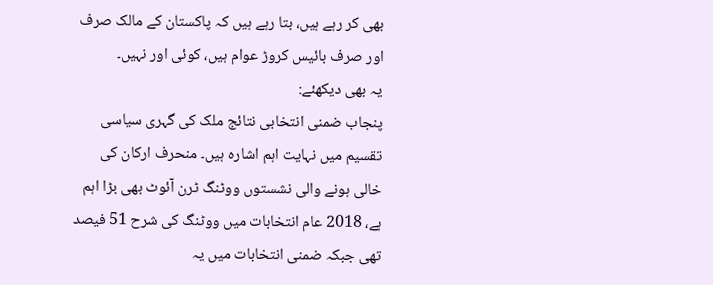بھی کر رہے ہیں، بتا رہے ہیں کہ پاکستان کے مالک صرف اور صرف بائیس کروڑ عوام ہیں، کوئی اور نہیں۔
یہ بھی دیکھئے:
پنجاب ضمنی انتخابی نتائج ملک کی گہری سیاسی تقسیم میں نہایت اہم اشارہ ہیں۔ منحرف ارکان کی خالی ہونے والی نشستوں ووٹنگ ٹرن آئوٹ بھی بڑا اہم ہے، 2018 عام انتخابات میں ووٹنگ کی شرح 51 فیصد تھی جبکہ ضمنی انتخابات میں یہ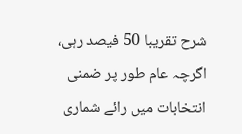شرح تقریبا 50 فیصد رہی، اگرچہ عام طور پر ضمنی انتخابات میں رائے شماری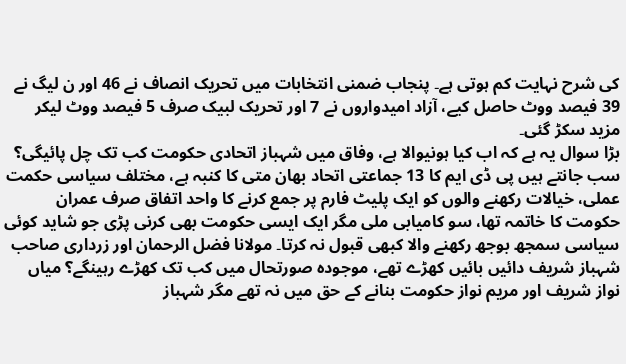کی شرح نہایت کم ہوتی ہے۔ پنجاب ضمنی انتخابات میں تحریک انصاف نے 46 اور ن لیگ نے 39 فیصد ووٹ حاصل کیے، آزاد امیدواروں نے 7 اور تحریک لبیک صرف 5 فیصد ووٹ لیکر مزید سکڑ گئی۔
بڑا سوال یہ ہے کہ اب کیا ہونیوالا ہے، وفاق میں شہباز اتحادی حکومت کب تک چل پائیگی؟ سب جانتے ہیں پی ڈی ایم کا 13 جماعتی اتحاد بھان متی کا کنبہ ہے، مختلف سیاسی حکمت عملی، خیالات رکھنے والوں کو ایک پلیٹ فارم پر جمع کرنے کا واحد اتفاق صرف عمران حکومت کا خاتمہ تھا، سو کامیابی ملی مگر ایک ایسی حکومت بھی کرنی پڑی جو شاید کوئی سیاسی سمجھ بوجھ رکھنے والا کبھی قبول نہ کرتا۔ مولانا فضل الرحمان اور زرداری صاحب شہباز شریف دائیں بائیں کھڑے تھے، موجودہ صورتحال میں کب تک کھڑے رہینگے؟ میاں نواز شریف اور مریم نواز حکومت بنانے کے حق میں نہ تھے مگر شہباز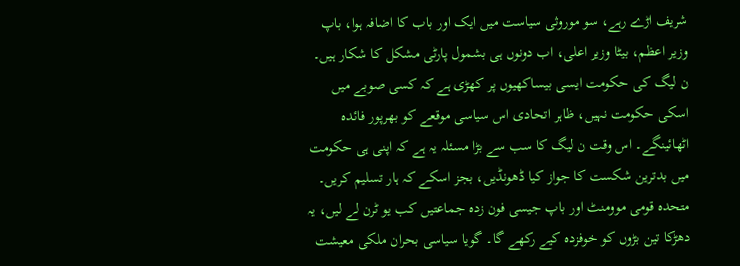شریف اڑے رہے، سو موروثی سیاست میں ایک اور باب کا اضافہ ہوا، باپ وزیر اعظم، بیٹا وزیر اعلی، اب دونوں ہی بشمول پارٹی مشکل کا شکار ہیں۔
ن لیگ کی حکومت ایسی بیساکھیوں پر کھڑی ہے کہ کسی صوبے میں اسکی حکومت نہیں، ظاہر اتحادی اس سیاسی موقعے کو بھرپور فائدہ اٹھائینگے۔ اس وقت ن لیگ کا سب سے بڑا مسئلہ یہ ہے کہ اپنی ہی حکومت میں بدترین شکست کا جواز کیا ڈھونڈیں، بجز اسکے کہ ہار تسلیم کریں۔ متحدہ قومی موومنٹ اور باپ جیسی فون زدہ جماعتیں کب یو ٹرن لے لیں، یہ دھڑکا تین بڑوں کو خوفزدہ کیے رکھے گا۔ گویا سیاسی بحران ملکی معیشت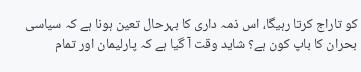کو تاراج کرتا رہیگا، اس ذمہ داری کا بہرحال تعین ہونا ہے کہ سیاسی بحران کا باپ کون ہے؟ شاید وقت آ گیا ہے کہ پارلیمان اور تمام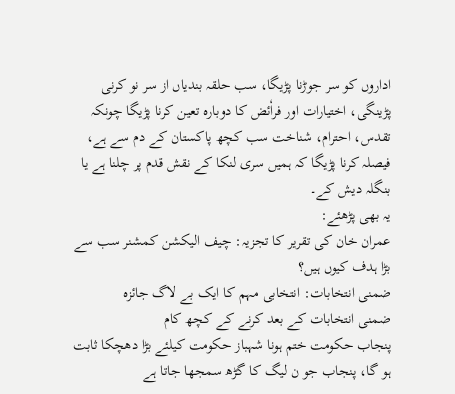اداروں کو سر جوڑنا پڑیگا، سب حلقہ بندیاں از سر نو کرنی پڑینگی، اختیارات اور فراٗئض کا دوبارہ تعین کرنا پڑیگا چونکہ تقدس، احترام، شناخت سب کچھ پاکستان کے دم سے ہے، فیصلہ کرنا پڑیگا کہ ہمیں سری لنکا کے نقش قدم پر چلنا ہے یا بنگلہ دیش کے۔
یہ بھی پڑھئے:
عمران خان کی تقریر کا تجزیہ: چیف الیکشن کمشنر سب سے بڑا ہدف کیوں ہیں؟
ضمنی انتخابات: انتخابی مہم کا ایک بے لاگ جائزہ
ضمنی انتخابات کے بعد کرنے کے کچھ کام
پنجاب حکومت ختم ہونا شہباز حکومت کیلئے بڑا دھچکا ثابت ہو گا، پنجاب جو ن لیگ کا گڑھ سمجھا جاتا ہے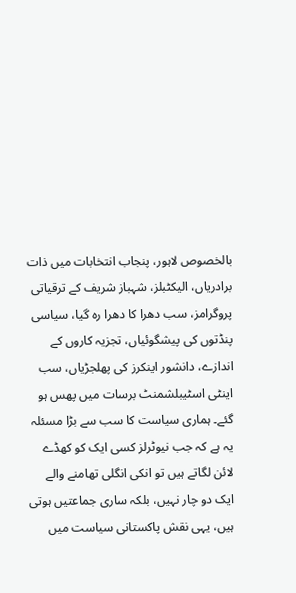بالخصوص لاہور، پنجاب انتخابات میں ذات برادریاں، الیکٹبلز، شہباز شریف کے ترقیاتی پروگرامز، سب دھرا کا دھرا رہ گیا، سیاسی پنڈتوں کی پیشگوئیاں، تجزیہ کاروں کے اندازے، دانشور اینکرز کی پھلجڑیاں، سب اینٹی اسٹیبلشمنٹ برسات میں پھس ہو گئے۔ ہماری سیاست کا سب سے بڑا مسئلہ یہ ہے کہ جب نیوٹرلز کسی ایک کو کھڈے لائن لگاتے ہیں تو انکی انگلی تھامنے والے ایک دو چار نہیں، بلکہ ساری جماعتیں ہوتی ہیں، یہی نقش پاکستانی سیاست میں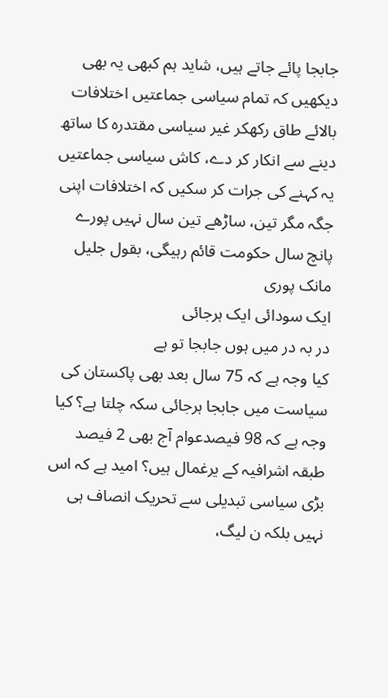جابجا پائے جاتے ہیں، شاید ہم کبھی یہ بھی دیکھیں کہ تمام سیاسی جماعتیں اختلافات بالائے طاق رکھکر غیر سیاسی مقتدرہ کا ساتھ دینے سے انکار کر دے، کاش سیاسی جماعتیں یہ کہنے کی جرات کر سکیں کہ اختلافات اپنی جگہ مگر تین، ساڑھے تین سال نہیں پورے پانچ سال حکومت قائم رہیگی، بقول جلیل مانک پوری
ایک سودائی ایک ہرجائی
در بہ در میں ہوں جابجا تو ہے
کیا وجہ ہے کہ 75 سال بعد بھی پاکستان کی سیاست میں جابجا ہرجائی سکہ چلتا ہے؟ کیا وجہ ہے کہ 98 فیصدعوام آج بھی 2 فیصد طبقہ اشرافیہ کے یرغمال ہیں؟ امید ہے کہ اس بڑی سیاسی تبدیلی سے تحریک انصاف ہی نہیں بلکہ ن لیگ،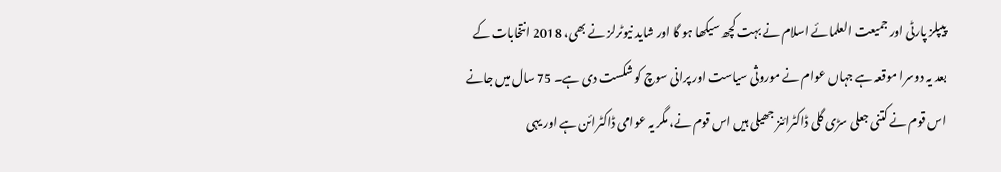پیپلز پارٹی اور جمیعت العلمائے اسلام نے بہت کچھ سیکھا ہو گا اور شاید نیوٹرلز نے بھی، 2018 انتخابات کے بعد یہ دوسرا موقعہ ہے جہاں عوام نے موروثی سیاست اور پرانی سوچ کو شکست دی ہے۔ 75 سال میں جانے اس قوم نے کتنی جعلی سڑی گلی ڈاکٹرائنز جھیلی ہیں اس قوم نے، مگر یہ عوامی ڈاکٹرائن ہے اور یہی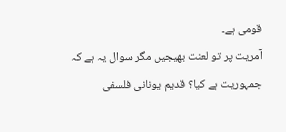قومی ہے۔
آمریت پر تو لعنت بھیجیں مگر سوال یہ ہے کہ جمہوریت ہے کیا؟ قدیم یونانی فلسفی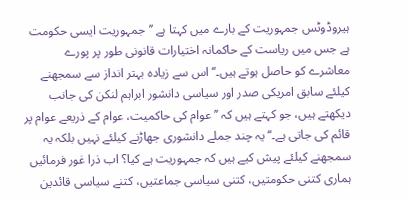ہیروڈوٹس جمہوریت کے بارے میں کہتا ہے ’’جمہوریت ایسی حکومت ہے جس میں ریاست کے حاکمانہ اختیارات قانونی طور پر پورے معاشرے کو حاصل ہوتے ہیں۔‘‘ اس سے زیادہ بہتر انداز سے سمجھنے کیلئے سابق امریکی صدر اور سیاسی دانشور ابراہم لنکن کی جانب دیکھتے ہیں، جو کہتے ہیں کہ ’’عوام کی حاکمیت، عوام کے ذریعے عوام پر قائم کی جاتی ہے۔‘‘ یہ چند جملے دانشوری جھاڑنے کیلئے نہیں بلکہ یہ سمجھنے کیلئے پیش کیے ہیں کہ جمہوریت ہے کیا؟ اب ذرا غور فرمائیں ہماری کتنی حکومتیں، کتنی سیاسی جماعتیں، کتنے سیاسی قائدین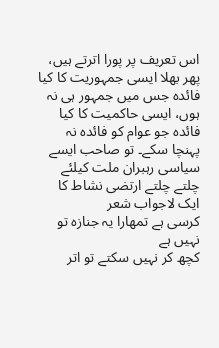اس تعریف پر پورا اترتے ہیں، پھر بھلا ایسی جمہوریت کا کیا فائدہ جس میں جمہور ہی نہ ہوں، ایسی حاکمیت کا کیا فائدہ جو عوام کو فائدہ نہ پہنچا سکے۔ تو صاحب ایسے سیاسی رہبران ملت کیلئے چلتے چلتے ارتضی نشاط کا ایک لاجواب شعر
کرسی ہے تمھارا یہ جنازہ تو نہیں ہے
کچھ کر نہیں سکتے تو اتر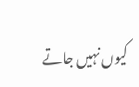کیوں نہیں جاتے